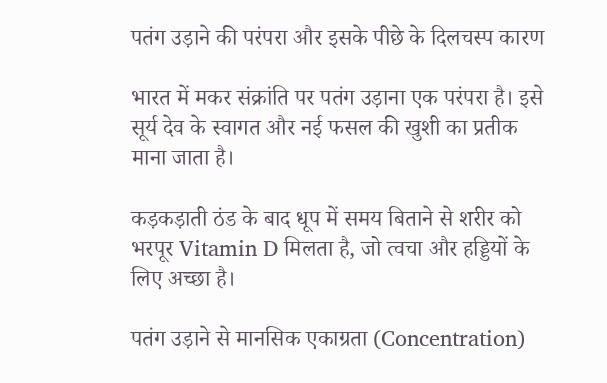पतंग उड़ाने की परंपरा और इसके पीछे के दिलचस्प कारण

भारत में मकर संक्रांति पर पतंग उड़ाना एक परंपरा है। इसे सूर्य देव के स्वागत और नई फसल की खुशी का प्रतीक माना जाता है।

कड़कड़ाती ठंड के बाद धूप में समय बिताने से शरीर को भरपूर Vitamin D मिलता है, जो त्वचा और हड्डियों के लिए अच्छा है।

पतंग उड़ाने से मानसिक एकाग्रता (Concentration)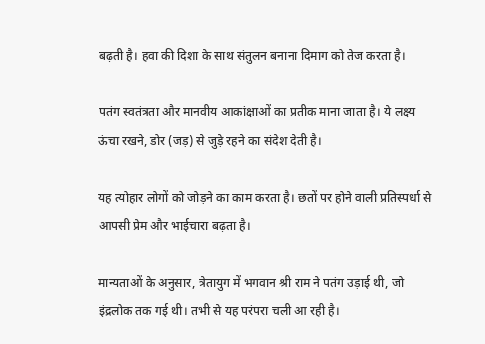बढ़ती है। हवा की दिशा के साथ संतुलन बनाना दिमाग को तेज करता है।

पतंग स्वतंत्रता और मानवीय आकांक्षाओं का प्रतीक माना जाता है। ये लक्ष्य ऊंचा रखने, डोर (जड़) से जुड़े रहने का संदेश देती है।

यह त्योहार लोगों को जोड़ने का काम करता है। छतों पर होने वाली प्रतिस्पर्धा से आपसी प्रेम और भाईचारा बढ़ता है।

मान्यताओं के अनुसार, त्रेतायुग में भगवान श्री राम ने पतंग उड़ाई थी, जो इंद्रलोक तक गई थी। तभी से यह परंपरा चली आ रही है।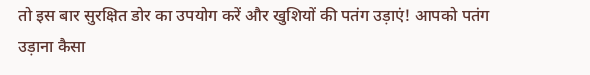तो इस बार सुरक्षित डोर का उपयोग करें और खुशियों की पतंग उड़ाएं! आपको पतंग उड़ाना कैसा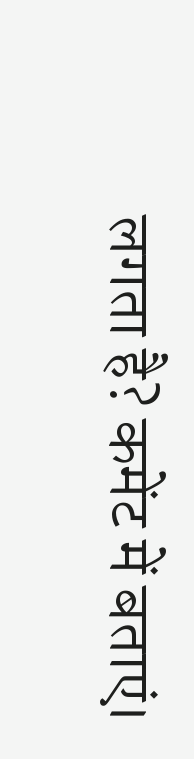लगता है? कमेंट में बताएं।